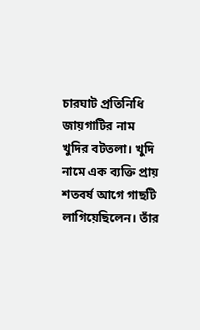চারঘাট প্রতিনিধি
জায়গাটির নাম খুদির বটতলা। খুদি নামে এক ব্যক্তি প্রায় শতবর্ষ আগে গাছটি লাগিয়েছিলেন। তাঁর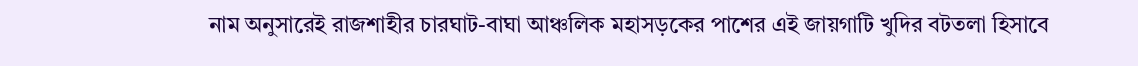নাম অনুসারেই রাজশাহীর চারঘাট-বাঘা আঞ্চলিক মহাসড়কের পাশের এই জায়গাটি খুদির বটতলা হিসাবে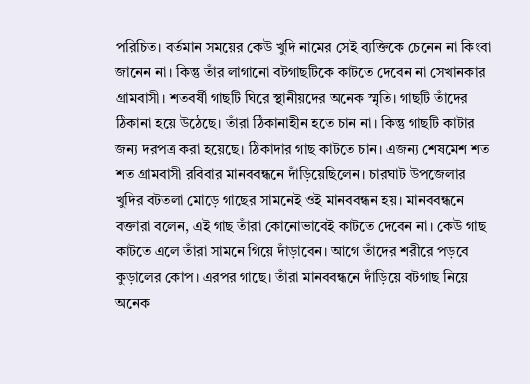পরিচিত। বর্তমান সময়ের কেউ খুদি নামের সেই ব্যক্তিকে চেনেন না কিংবা জানেন না। কিন্তু তাঁর লাগানো বটগাছটিকে কাটতে দেবেন না সেখানকার গ্রামবাসী। শতবর্ষী গাছটি ঘিরে স্থানীয়দের অনেক স্মৃতি। গাছটি তাঁদের ঠিকানা হয়ে উঠেছে। তাঁরা ঠিকানাহীন হতে চান না। কিন্তু গাছটি কাটার জন্য দরপত্র করা হয়েছে। ঠিকাদার গাছ কাটতে চান। এজন্য শেষমেশ শত শত গ্রামবাসী রবিবার মানববন্ধনে দাঁড়িয়েছিলেন। চারঘাট উপজেলার খুদির বটতলা মোড়ে গাছের সামনেই ওই মানববন্ধন হয়। মানববন্ধনে বক্তারা বলেন, এই গাছ তাঁরা কোনোভাবেই কাটতে দেবেন না। কেউ গাছ কাটতে এলে তাঁরা সামনে গিয়ে দাঁড়াবেন। আগে তাঁদের শরীরে পড়বে কুড়ালের কোপ। এরপর গাছে। তাঁরা মানববন্ধনে দাঁড়িয়ে বটগাছ নিয়ে অনেক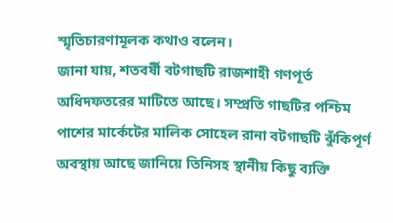স্মৃতিচারণামূলক কথাও বলেন।
জানা যায়, শতবর্ষী বটগাছটি রাজশাহী গণপূর্ত অধিদফতরের মাটিতে আছে। সম্প্রতি গাছটির পশ্চিম পাশের মার্কেটের মালিক সোহেল রানা বটগাছটি ঝুঁকিপূর্ণ অবস্থায় আছে জানিয়ে তিনিসহ স্থানীয় কিছু ব্যক্তি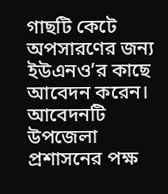গাছটি কেটে অপসারণের জন্য ইউএনও’র কাছে আবেদন করেন। আবেদনটি উপজেলা প্রশাসনের পক্ষ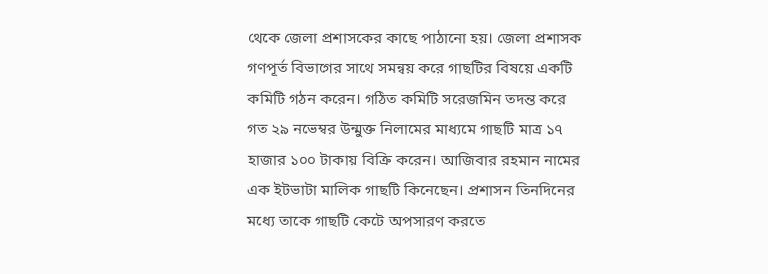থেকে জেলা প্রশাসকের কাছে পাঠানো হয়। জেলা প্রশাসক গণপূর্ত বিভাগের সাথে সমন্বয় করে গাছটির বিষয়ে একটি কমিটি গঠন করেন। গঠিত কমিটি সরেজমিন তদন্ত করে গত ২৯ নভেম্বর উন্মুক্ত নিলামের মাধ্যমে গাছটি মাত্র ১৭ হাজার ১০০ টাকায় বিক্রি করেন। আজিবার রহমান নামের এক ইটভাটা মালিক গাছটি কিনেছেন। প্রশাসন তিনদিনের মধ্যে তাকে গাছটি কেটে অপসারণ করতে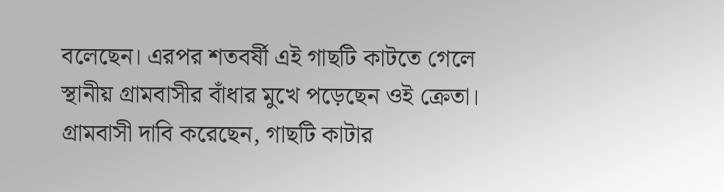বলেছেন। এরপর শতবর্ষী এই গাছটি কাটতে গেলে স্থানীয় গ্রামবাসীর বাঁধার মুখে পড়েছেন ওই ক্রেতা। গ্রামবাসী দাবি করেছেন, গাছটি কাটার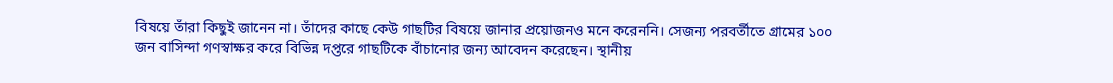বিষয়ে তাঁরা কিছুই জানেন না। তাঁদের কাছে কেউ গাছটির বিষয়ে জানার প্রয়োজনও মনে করেননি। সেজন্য পরবর্তীতে গ্রামের ১০০ জন বাসিন্দা গণস্বাক্ষর করে বিভিন্ন দপ্তরে গাছটিকে বাঁচানোর জন্য আবেদন করেছেন। স্থানীয়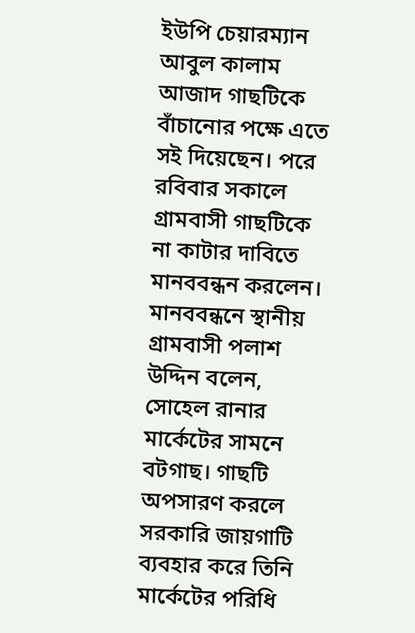ইউপি চেয়ারম্যান আবুল কালাম আজাদ গাছটিকে বাঁচানোর পক্ষে এতে সই দিয়েছেন। পরে রবিবার সকালে গ্রামবাসী গাছটিকে না কাটার দাবিতে মানববন্ধন করলেন।
মানববন্ধনে স্থানীয় গ্রামবাসী পলাশ উদ্দিন বলেন, সোহেল রানার মার্কেটের সামনে বটগাছ। গাছটি অপসারণ করলে সরকারি জায়গাটি ব্যবহার করে তিনি মার্কেটের পরিধি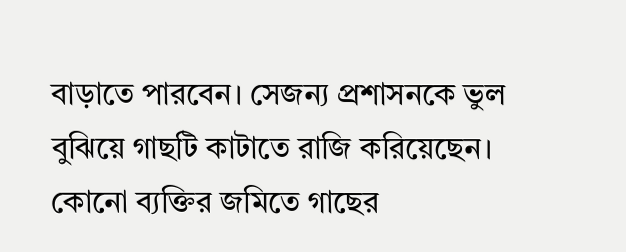বাড়াতে পারবেন। সেজন্য প্রশাসনকে ভুল বুঝিয়ে গাছটি কাটাতে রাজি করিয়েছেন। কোনো ব্যক্তির জমিতে গাছের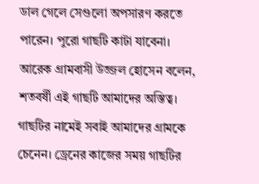ডাল গেলে সেগুলো অপসারণ করতে পারেন। পুরো গাছটি কাটা যাবেনা। আরেক গ্রামবাসী উজ্জল হোসেন বলেন, শতবর্ষী এই গাছটি আমাদের অস্তিত্ব। গাছটির নামেই সবাই আমাদের গ্রামকে চেনেন। ড্রেনের কাজের সময় গাছটির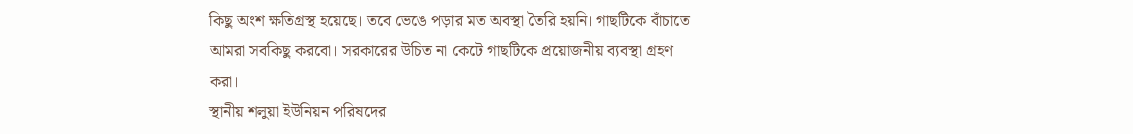কিছু অংশ ক্ষতিগ্রস্থ হয়েছে। তবে ভেঙে পড়ার মত অবস্থা তৈরি হয়নি। গাছটিকে বাঁচাতে আমরা সবকিছু করবো। সরকারের উচিত না কেটে গাছটিকে প্রয়োজনীয় ব্যবস্থা গ্রহণ করা।
স্থানীয় শলুয়া ইউনিয়ন পরিষদের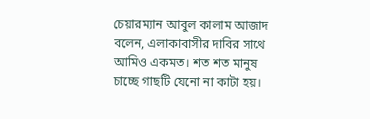চেয়ারম্যান আবুল কালাম আজাদ বলেন, এলাকাবাসীর দাবির সাথে আমিও একমত। শত শত মানুষ চাচ্ছে গাছটি যেনো না কাটা হয়।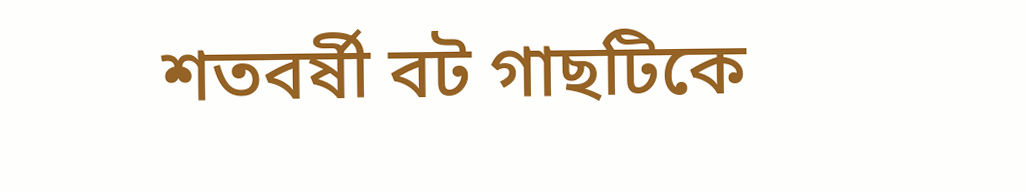শতবর্ষী বট গাছটিকে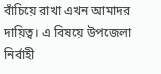বাঁচিয়ে রাখা এখন আমাদর দায়িত্ব। এ বিষয়ে উপজেলা নির্বাহী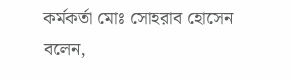কর্মকর্তা মোঃ সোহরাব হোসেন বলেন,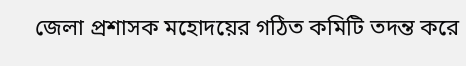জেলা প্রশাসক মহোদয়ের গঠিত কমিটি তদন্ত করে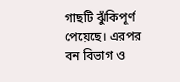গাছটি ঝুঁকিপূর্ণ পেয়েছে। এরপর বন বিভাগ ও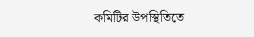কমিটির উপস্থিতিতে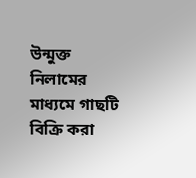উন্মুক্ত নিলামের মাধ্যমে গাছটি বিক্রি করা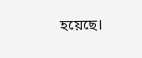হয়েছে।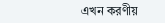এখন করণীয়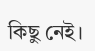কিছু নেই।